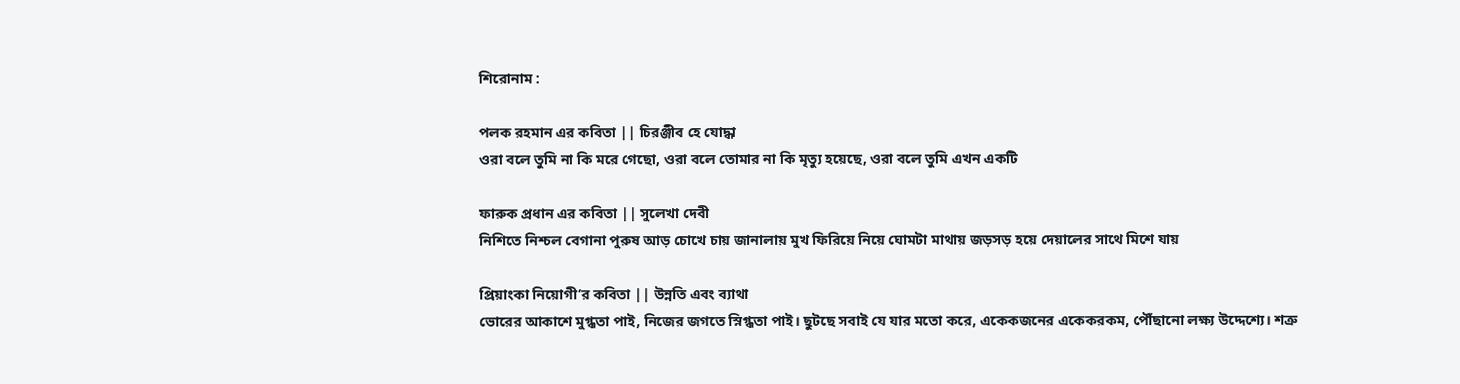শিরোনাম :

পলক রহমান এর কবিতা || চিরঞ্জীব হে যোদ্ধা
ওরা বলে তুমি না কি মরে গেছো, ওরা বলে তোমার না কি মৃত্যু হয়েছে, ওরা বলে তুমি এখন একটি

ফারুক প্রধান এর কবিতা || সুলেখা দেবী
নিশিতে নিশ্চল বেগানা পুরুষ আড় চোখে চায় জানালায় মুখ ফিরিয়ে নিয়ে ঘোমটা মাথায় জড়সড় হয়ে দেয়ালের সাথে মিশে যায়

প্রিয়াংকা নিয়োগী’র কবিতা || উন্নতি এবং ব্যাথা
ভোরের আকাশে মুগ্ধতা পাই, নিজের জগতে স্নিগ্ধতা পাই। ছুটছে সবাই যে যার মতো করে, একেকজনের একেকরকম, পৌঁছানো লক্ষ্য উদ্দেশ্যে। শত্রু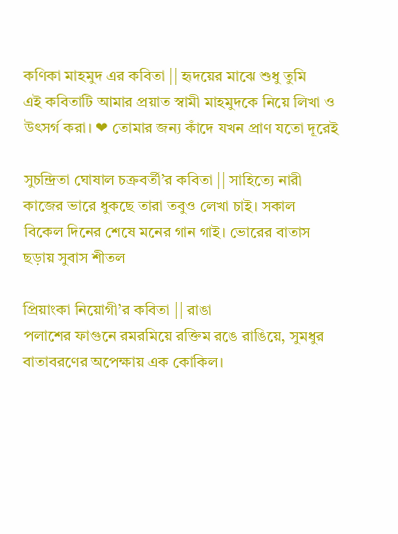কণিকা মাহমুদ এর কবিতা || হৃদয়ের মাঝে শুধু তুমি
এই কবিতাটি আমার প্রয়াত স্বামী মাহমুদকে নিয়ে লিখা ও উৎসর্গ করা। ❤ তোমার জন্য কাঁদে যখন প্রাণ যতো দূরেই

সুচন্দ্রিতা ঘোষাল চক্রবর্তী’র কবিতা || সাহিত্যে নারী
কাজের ভারে ধুকছে তারা তবুও লেখা চাই। সকাল বিকেল দিনের শেষে মনের গান গাই। ভোরের বাতাস ছড়ায় সুবাস শীতল

প্রিয়াংকা নিয়োগী’র কবিতা || রাঙা
পলাশের ফাগুনে রমরমিয়ে রক্তিম রঙে রাঙিয়ে, সুমধুর বাতাবরণের অপেক্ষায় এক কোকিল।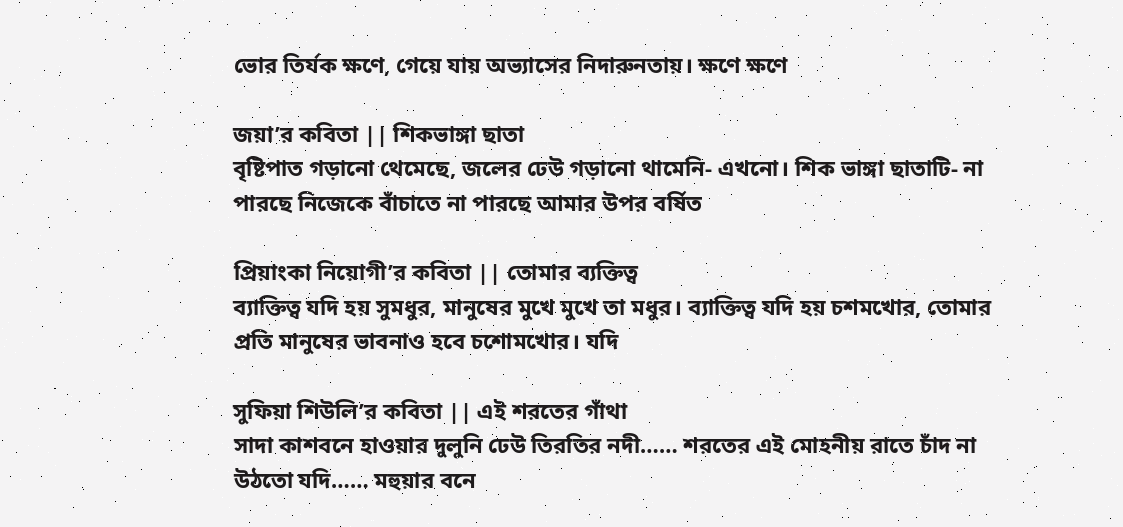ভোর তির্যক ক্ষণে, গেয়ে যায় অভ্যাসের নিদারুনতায়। ক্ষণে ক্ষণে

জয়া’র কবিতা || শিকভাঙ্গা ছাতা
বৃষ্টিপাত গড়ানো থেমেছে, জলের ঢেউ গড়ানো থামেনি- এখনো। শিক ভাঙ্গা ছাতাটি- না পারছে নিজেকে বাঁচাতে না পারছে আমার উপর বর্ষিত

প্রিয়াংকা নিয়োগী’র কবিতা || তোমার ব্যক্তিত্ব
ব্যাক্তিত্ব যদি হয় সুমধুর, মানুষের মুখে মুখে তা মধুর। ব্যাক্তিত্ব যদি হয় চশমখোর, তোমার প্রতি মানুষের ভাবনাও হবে চশোমখোর। যদি

সুফিয়া শিউলি’র কবিতা || এই শরতের গাঁথা
সাদা কাশবনে হাওয়ার দুলুনি ঢেউ তিরতির নদী…… শরতের এই মোহনীয় রাতে চাঁদ না উঠতো যদি…… মহুয়ার বনে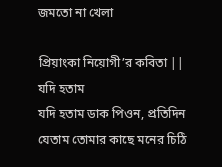জমতো না খেলা

প্রিয়াংকা নিয়োগী’র কবিতা || যদি হতাম
যদি হতাম ডাক পিওন, প্রতিদিন যেতাম তোমার কাছে মনের চিঠি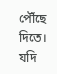পৌঁছে দিতে। যদি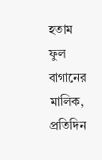হতাম ফুল বাগানের মালিক, প্রতিদিন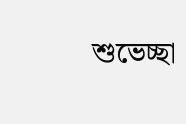শুভেচ্ছা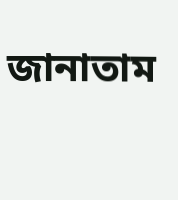জানাতাম